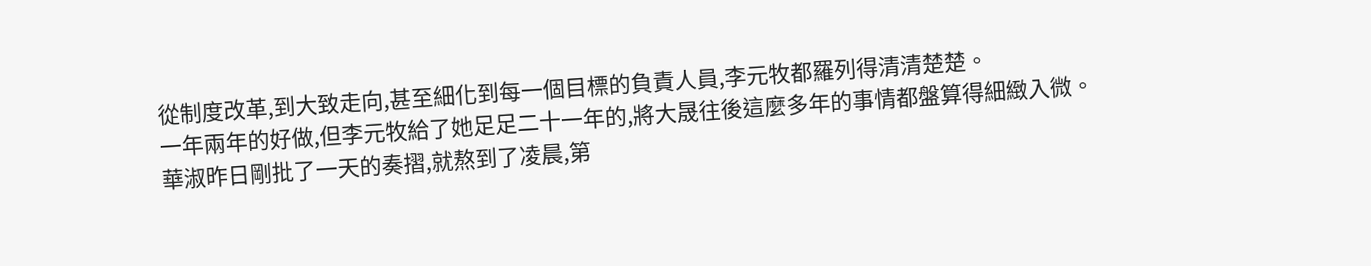從制度改革,到大致走向,甚至細化到每一個目標的負責人員,李元牧都羅列得清清楚楚。
一年兩年的好做,但李元牧給了她足足二十一年的,將大晟往後這麼多年的事情都盤算得細緻入微。
華淑昨日剛批了一天的奏摺,就熬到了凌晨,第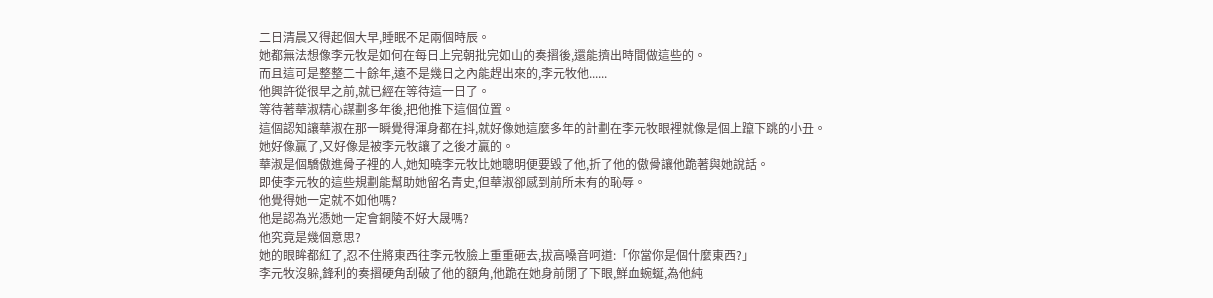二日清晨又得起個大早,睡眠不足兩個時辰。
她都無法想像李元牧是如何在每日上完朝批完如山的奏摺後,還能擠出時間做這些的。
而且這可是整整二十餘年,遠不是幾日之內能趕出來的,李元牧他......
他興許從很早之前,就已經在等待這一日了。
等待著華淑精心謀劃多年後,把他推下這個位置。
這個認知讓華淑在那一瞬覺得渾身都在抖,就好像她這麼多年的計劃在李元牧眼裡就像是個上躥下跳的小丑。
她好像贏了,又好像是被李元牧讓了之後才贏的。
華淑是個驕傲進骨子裡的人,她知曉李元牧比她聰明便要毀了他,折了他的傲骨讓他跪著與她說話。
即使李元牧的這些規劃能幫助她留名青史,但華淑卻感到前所未有的恥辱。
他覺得她一定就不如他嗎?
他是認為光憑她一定會銅陵不好大晟嗎?
他究竟是幾個意思?
她的眼眸都紅了,忍不住將東西往李元牧臉上重重砸去,拔高嗓音呵道:「你當你是個什麼東西?」
李元牧沒躲,鋒利的奏摺硬角刮破了他的額角,他跪在她身前閉了下眼,鮮血蜿蜒,為他純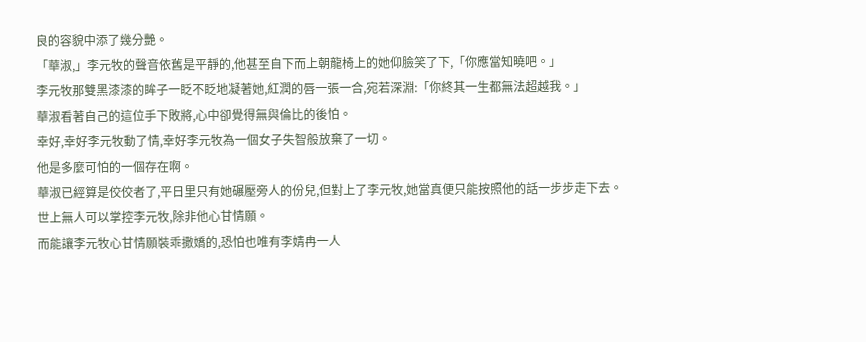良的容貌中添了幾分艷。
「華淑,」李元牧的聲音依舊是平靜的,他甚至自下而上朝龍椅上的她仰臉笑了下,「你應當知曉吧。」
李元牧那雙黑漆漆的眸子一眨不眨地凝著她,紅潤的唇一張一合,宛若深淵:「你終其一生都無法超越我。」
華淑看著自己的這位手下敗將,心中卻覺得無與倫比的後怕。
幸好,幸好李元牧動了情,幸好李元牧為一個女子失智般放棄了一切。
他是多麼可怕的一個存在啊。
華淑已經算是佼佼者了,平日里只有她碾壓旁人的份兒,但對上了李元牧,她當真便只能按照他的話一步步走下去。
世上無人可以掌控李元牧,除非他心甘情願。
而能讓李元牧心甘情願裝乖撒嬌的,恐怕也唯有李婧冉一人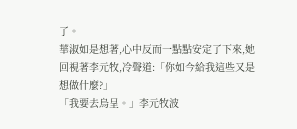了。
華淑如是想著,心中反而一點點安定了下來,她回視著李元牧,冷聲道:「你如今給我這些又是想做什麼?」
「我要去烏呈。」李元牧波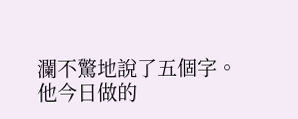瀾不驚地說了五個字。
他今日做的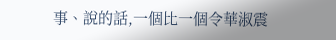事、說的話,一個比一個令華淑震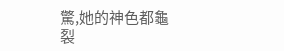驚,她的神色都龜裂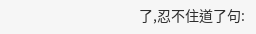了,忍不住道了句: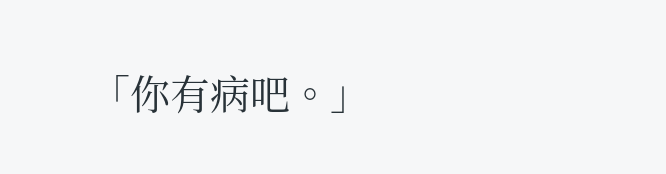「你有病吧。」